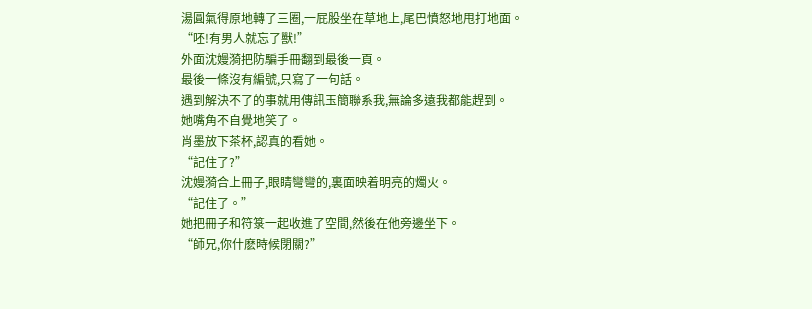湯圓氣得原地轉了三圈,一屁股坐在草地上,尾巴憤怒地甩打地面。
“呸!有男人就忘了獸!”
外面沈嫚漪把防騙手冊翻到最後一頁。
最後一條沒有編號,只寫了一句話。
遇到解決不了的事就用傳訊玉簡聯系我,無論多遠我都能趕到。
她嘴角不自覺地笑了。
肖墨放下茶杯,認真的看她。
“記住了?”
沈嫚漪合上冊子,眼睛彎彎的,裏面映着明亮的燭火。
“記住了。”
她把冊子和符箓一起收進了空間,然後在他旁邊坐下。
“師兄,你什麽時候閉關?”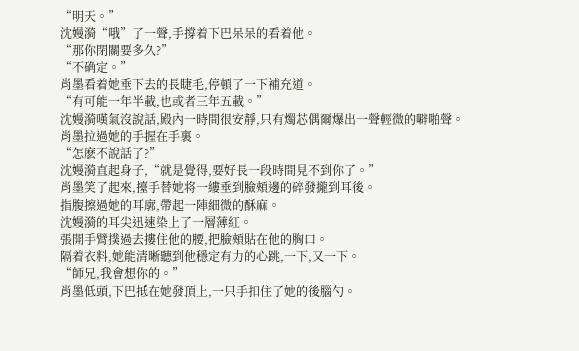“明天。”
沈嫚漪“哦”了一聲,手撐着下巴呆呆的看着他。
“那你閉關要多久?”
“不确定。”
肖墨看着她垂下去的長睫毛,停頓了一下補充道。
“有可能一年半載,也或者三年五載。”
沈嫚漪嘆氣沒說話,殿內一時間很安靜,只有燭芯偶爾爆出一聲輕微的噼啪聲。
肖墨拉過她的手握在手裏。
“怎麽不說話了?”
沈嫚漪直起身子,“就是覺得,要好長一段時間見不到你了。”
肖墨笑了起來,擡手替她将一縷垂到臉頰邊的碎發攏到耳後。
指腹擦過她的耳廓,帶起一陣細微的酥麻。
沈嫚漪的耳尖迅速染上了一層薄紅。
張開手臂撲過去摟住他的腰,把臉頰貼在他的胸口。
隔着衣料,她能清晰聽到他穩定有力的心跳,一下,又一下。
“師兄,我會想你的。”
肖墨低頭,下巴抵在她發頂上,一只手扣住了她的後腦勺。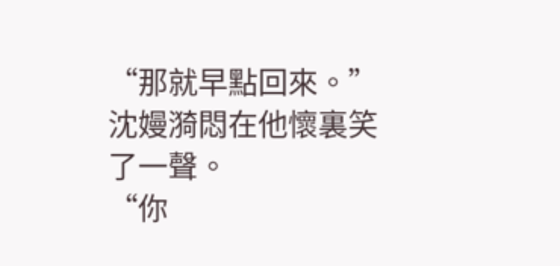“那就早點回來。”
沈嫚漪悶在他懷裏笑了一聲。
“你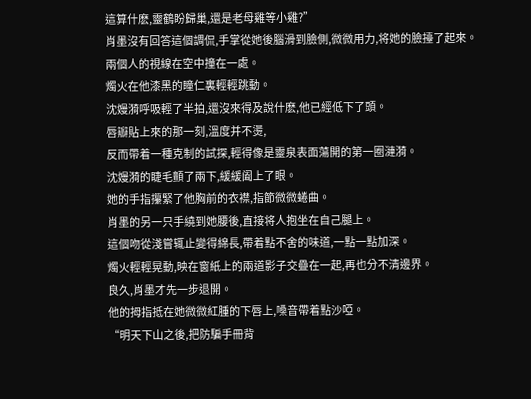這算什麽,靈鶴盼歸巢,還是老母雞等小雞?”
肖墨沒有回答這個調侃,手掌從她後腦滑到臉側,微微用力,将她的臉擡了起來。
兩個人的視線在空中撞在一處。
燭火在他漆黑的瞳仁裏輕輕跳動。
沈嫚漪呼吸輕了半拍,還沒來得及說什麽,他已經低下了頭。
唇瓣貼上來的那一刻,溫度并不燙,
反而帶着一種克制的試探,輕得像是靈泉表面蕩開的第一圈漣漪。
沈嫚漪的睫毛顫了兩下,緩緩阖上了眼。
她的手指攥緊了他胸前的衣襟,指節微微蜷曲。
肖墨的另一只手繞到她腰後,直接将人抱坐在自己腿上。
這個吻從淺嘗辄止變得綿長,帶着點不舍的味道,一點一點加深。
燭火輕輕晃動,映在窗紙上的兩道影子交疊在一起,再也分不清邊界。
良久,肖墨才先一步退開。
他的拇指抵在她微微紅腫的下唇上,嗓音帶着點沙啞。
“明天下山之後,把防騙手冊背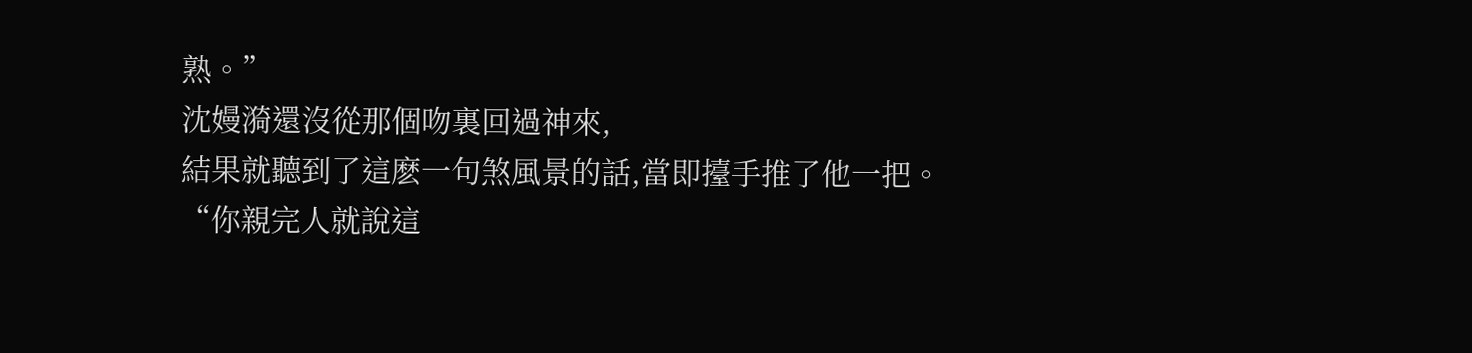熟。”
沈嫚漪還沒從那個吻裏回過神來,
結果就聽到了這麽一句煞風景的話,當即擡手推了他一把。
“你親完人就說這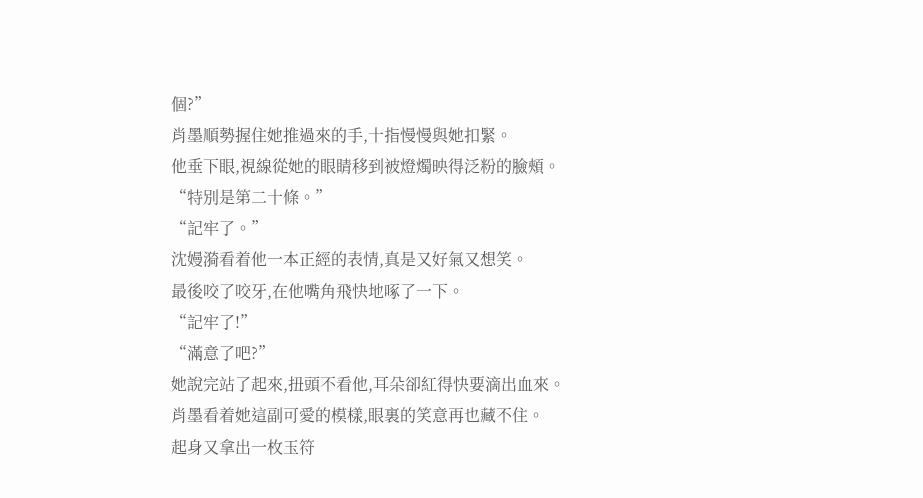個?”
肖墨順勢握住她推過來的手,十指慢慢與她扣緊。
他垂下眼,視線從她的眼睛移到被燈燭映得泛粉的臉頰。
“特別是第二十條。”
“記牢了。”
沈嫚漪看着他一本正經的表情,真是又好氣又想笑。
最後咬了咬牙,在他嘴角飛快地啄了一下。
“記牢了!”
“滿意了吧?”
她說完站了起來,扭頭不看他,耳朵卻紅得快要滴出血來。
肖墨看着她這副可愛的模樣,眼裏的笑意再也藏不住。
起身又拿出一枚玉符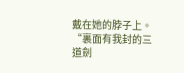戴在她的脖子上。
“裏面有我封的三道劍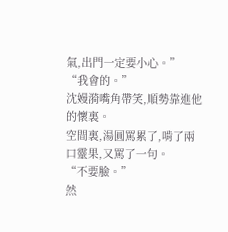氣,出門一定要小心。”
“我會的。”
沈嫚漪嘴角帶笑,順勢靠進他的懷裏。
空間裏,湯圓罵累了,啃了兩口靈果,又罵了一句。
“不要臉。”
然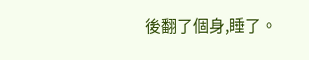後翻了個身,睡了。